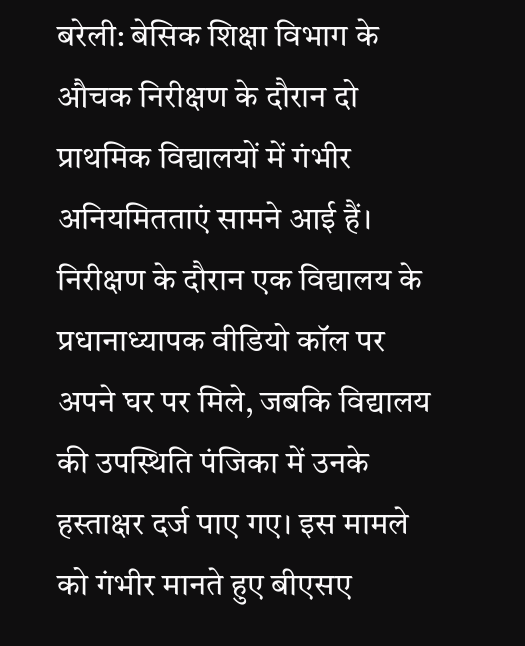बरेली: बेसिक शिक्षा विभाग के औचक निरीक्षण के दौरान दो प्राथमिक विद्यालयों में गंभीर अनियमितताएं सामने आई हैं। निरीक्षण के दौरान एक विद्यालय के प्रधानाध्यापक वीडियो कॉल पर अपने घर पर मिले, जबकि विद्यालय की उपस्थिति पंजिका में उनके हस्ताक्षर दर्ज पाए गए। इस मामले को गंभीर मानते हुए बीएसए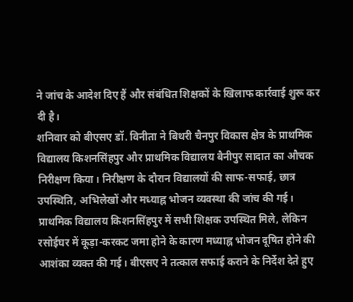ने जांच के आदेश दिए हैं और संबंधित शिक्षकों के खिलाफ कार्रवाई शुरू कर दी है।
शनिवार को बीएसए डॉ. विनीता ने बिथरी चैनपुर विकास क्षेत्र के प्राथमिक विद्यालय किशनसिंहपुर और प्राथमिक विद्यालय बैनीपुर सादात का औचक निरीक्षण किया। निरीक्षण के दौरान विद्यालयों की साफ-सफाई, छात्र उपस्थिति, अभिलेखों और मध्याह्न भोजन व्यवस्था की जांच की गई।
प्राथमिक विद्यालय किशनसिंहपुर में सभी शिक्षक उपस्थित मिले, लेकिन रसोईघर में कूड़ा-करकट जमा होने के कारण मध्याह्न भोजन दूषित होने की आशंका व्यक्त की गई। बीएसए ने तत्काल सफाई कराने के निर्देश देते हुए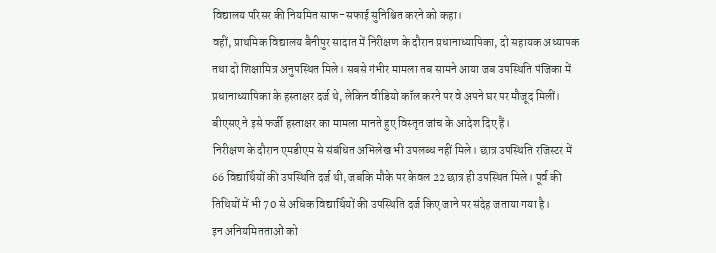विद्यालय परिसर की नियमित साफ-सफाई सुनिश्चित करने को कहा।
वहीं, प्राथमिक विद्यालय बैनीपुर सादात में निरीक्षण के दौरान प्रधानाध्यापिका, दो सहायक अध्यापक तथा दो शिक्षामित्र अनुपस्थित मिले। सबसे गंभीर मामला तब सामने आया जब उपस्थिति पंजिका में प्रधानाध्यापिका के हस्ताक्षर दर्ज थे, लेकिन वीडियो कॉल करने पर वे अपने घर पर मौजूद मिलीं। बीएसए ने इसे फर्जी हस्ताक्षर का मामला मानते हुए विस्तृत जांच के आदेश दिए हैं।
निरीक्षण के दौरान एमडीएम से संबंधित अभिलेख भी उपलब्ध नहीं मिले। छात्र उपस्थिति रजिस्टर में 66 विद्यार्थियों की उपस्थिति दर्ज थी, जबकि मौके पर केवल 22 छात्र ही उपस्थित मिले। पूर्व की तिथियों में भी 70 से अधिक विद्यार्थियों की उपस्थिति दर्ज किए जाने पर संदेह जताया गया है।
इन अनियमितताओं को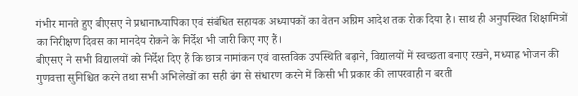गंभीर मानते हुए बीएसए ने प्रधानाध्यापिका एवं संबंधित सहायक अध्यापकों का वेतन अग्रिम आदेश तक रोक दिया है। साथ ही अनुपस्थित शिक्षामित्रों का निरीक्षण दिवस का मानदेय रोकने के निर्देश भी जारी किए गए हैं।
बीएसए ने सभी विद्यालयों को निर्देश दिए हैं कि छात्र नामांकन एवं वास्तविक उपस्थिति बढ़ाने, विद्यालयों में स्वच्छता बनाए रखने, मध्याह्न भोजन की गुणवत्ता सुनिश्चित करने तथा सभी अभिलेखों का सही ढंग से संधारण करने में किसी भी प्रकार की लापरवाही न बरती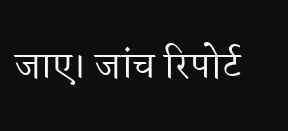जाए। जांच रिपोर्ट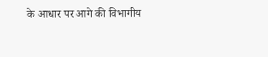के आधार पर आगे की विभागीय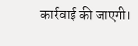कार्रवाई की जाएगी।